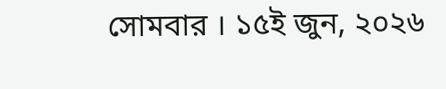সোমবার । ১৫ই জুন, ২০২৬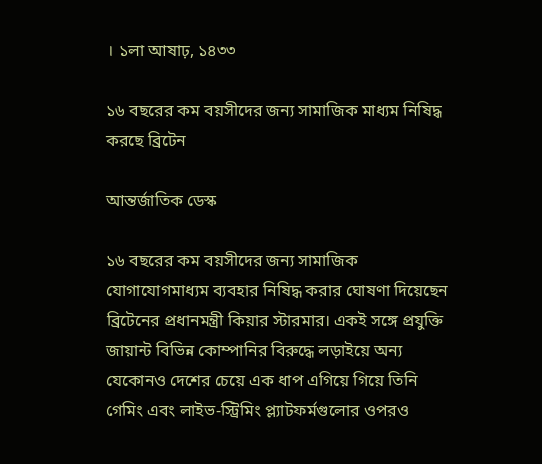। ১লা আষাঢ়, ১৪৩৩

১৬ বছরের কম বয়সীদের জন্য সামাজিক মাধ্যম নিষিদ্ধ করছে ব্রিটেন

আন্তর্জাতিক ডেস্ক

১৬ বছরের কম বয়সীদের জন্য সামাজিক যোগাযোগমাধ্যম ব্যবহার নিষিদ্ধ করার ঘোষণা দিয়েছেন ব্রিটেনের প্রধানমন্ত্রী কিয়ার স্টারমার। একই সঙ্গে প্রযুক্তি জায়ান্ট বিভিন্ন কোম্পানির বিরুদ্ধে লড়াইয়ে অন্য যেকোনও দেশের চেয়ে এক ধাপ এগিয়ে গিয়ে তিনি গেমিং এবং লাইভ-স্ট্রিমিং প্ল্যাটফর্মগুলোর ওপরও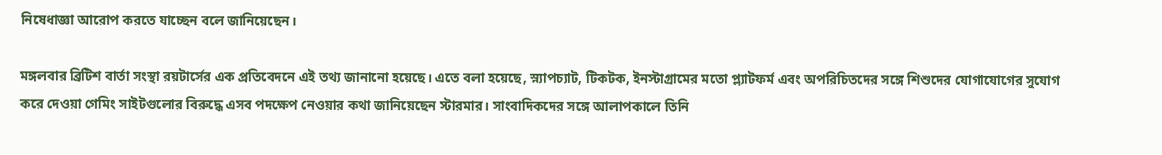নিষেধাজ্ঞা আরোপ করতে যাচ্ছেন বলে জানিয়েছেন।

মঙ্গলবার ব্রিটিশ বার্তা সংস্থা রয়টার্সের এক প্রতিবেদনে এই তথ্য জানানো হয়েছে। এতে বলা হয়েছে, স্ন্যাপচ্যাট, টিকটক, ইনস্টাগ্রামের মতো প্ল্যাটফর্ম এবং অপরিচিতদের সঙ্গে শিশুদের যোগাযোগের সুযোগ করে দেওয়া গেমিং সাইটগুলোর বিরুদ্ধে এসব পদক্ষেপ নেওয়ার কথা জানিয়েছেন স্টারমার। সাংবাদিকদের সঙ্গে আলাপকালে তিনি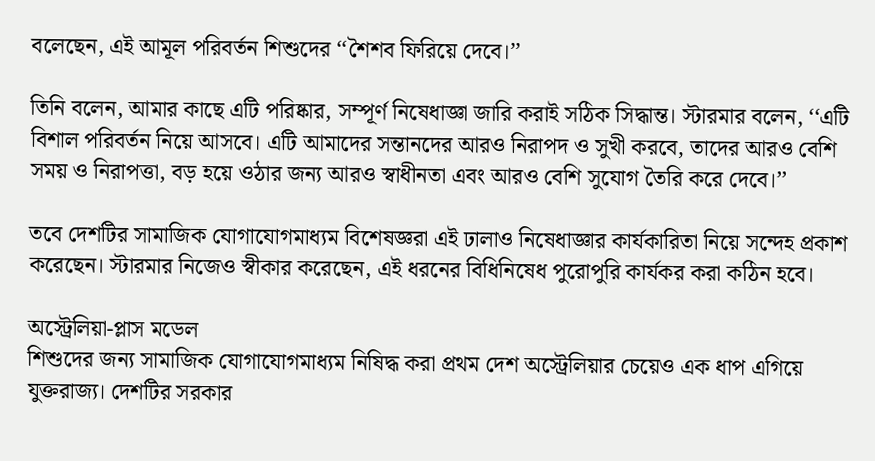বলেছেন, এই আমূল পরিবর্তন শিশুদের ‌‌‘‘শৈশব ফিরিয়ে দেবে।’’

তিনি বলেন, আমার কাছে এটি পরিষ্কার, সম্পূর্ণ নিষেধাজ্ঞা জারি করাই সঠিক সিদ্ধান্ত। স্টারমার বলেন, ‘‘এটি বিশাল পরিবর্তন নিয়ে আসবে। এটি আমাদের সন্তানদের আরও নিরাপদ ও সুখী করবে, তাদের আরও বেশি সময় ও নিরাপত্তা, বড় হয়ে ওঠার জন্য আরও স্বাধীনতা এবং আরও বেশি সুযোগ তৈরি করে দেবে।’’

তবে দেশটির সামাজিক যোগাযোগমাধ্যম বিশেষজ্ঞরা এই ঢালাও নিষেধাজ্ঞার কার্যকারিতা নিয়ে সন্দেহ প্রকাশ করেছেন। স্টারমার নিজেও স্বীকার করেছেন, এই ধরনের বিধিনিষেধ পুরোপুরি কার্যকর করা কঠিন হবে।

অস্ট্রেলিয়া-প্লাস মডেল
শিশুদের জন্য সামাজিক যোগাযোগমাধ্যম নিষিদ্ধ করা প্রথম দেশ অস্ট্রেলিয়ার চেয়েও এক ধাপ এগিয়ে যুক্তরাজ্য। দেশটির সরকার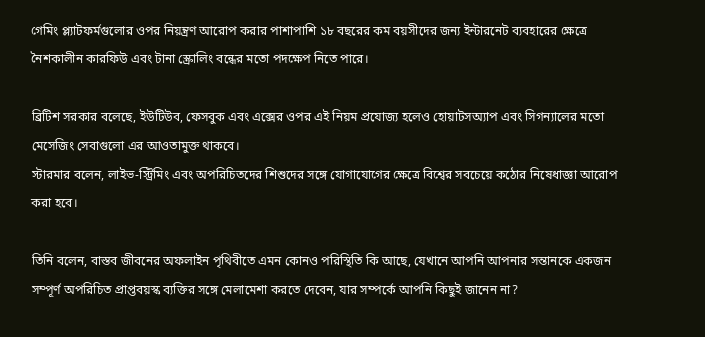গেমিং প্ল্যাটফর্মগুলোর ওপর নিয়ন্ত্রণ আরোপ করার পাশাপাশি ১৮ বছরের কম বয়সীদের জন্য ইন্টারনেট ব্যবহারের ক্ষেত্রে নৈশকালীন কারফিউ এবং টানা স্ক্রোলিং বন্ধের মতো পদক্ষেপ নিতে পারে।

ব্রিটিশ সরকার বলেছে, ইউটিউব, ফেসবুক এবং এক্সের ওপর এই নিয়ম প্রযোজ্য হলেও হোয়াটসঅ্যাপ এবং সিগন্যালের মতো মেসেজিং সেবাগুলো এর আওতামুক্ত থাকবে।
স্টারমার বলেন, লাইভ-স্ট্রিমিং এবং অপরিচিতদের শিশুদের সঙ্গে যোগাযোগের ক্ষেত্রে বিশ্বের সবচেয়ে কঠোর নিষেধাজ্ঞা আরোপ করা হবে।

তিনি বলেন, বাস্তব জীবনের অফলাইন পৃথিবীতে এমন কোনও পরিস্থিতি কি আছে, যেখানে আপনি আপনার সন্তানকে একজন সম্পূর্ণ অপরিচিত প্রাপ্তবয়স্ক ব্যক্তির সঙ্গে মেলামেশা করতে দেবেন, যার সম্পর্কে আপনি কিছুই জানেন না?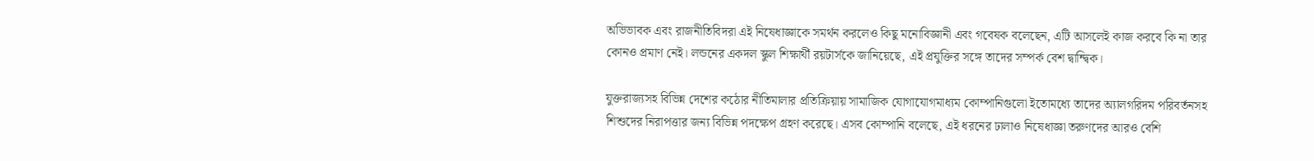অভিভাবক এবং রাজনীতিবিদরা এই নিষেধাজ্ঞাকে সমর্থন করলেও কিছু মনোবিজ্ঞানী এবং গবেষক বলেছেন, এটি আসলেই কাজ করবে কি না তার কোনও প্রমাণ নেই। লন্ডনের একদল স্কুল শিক্ষার্থী রয়টার্সকে জানিয়েছে, এই প্রযুক্তির সঙ্গে তাদের সম্পর্ক বেশ দ্বান্দ্বিক।

যুক্তরাজ্যসহ বিভিন্ন দেশের কঠোর নীতিমালার প্রতিক্রিয়ায় সামাজিক যোগাযোগমাধ্যম কোম্পানিগুলো ইতোমধ্যে তাদের অ্যালগরিদম পরিবর্তনসহ শিশুদের নিরাপত্তার জন্য বিভিন্ন পদক্ষেপ গ্রহণ করেছে। এসব কোম্পানি বলেছে, এই ধরনের ঢালাও নিষেধাজ্ঞা তরুণদের আরও বেশি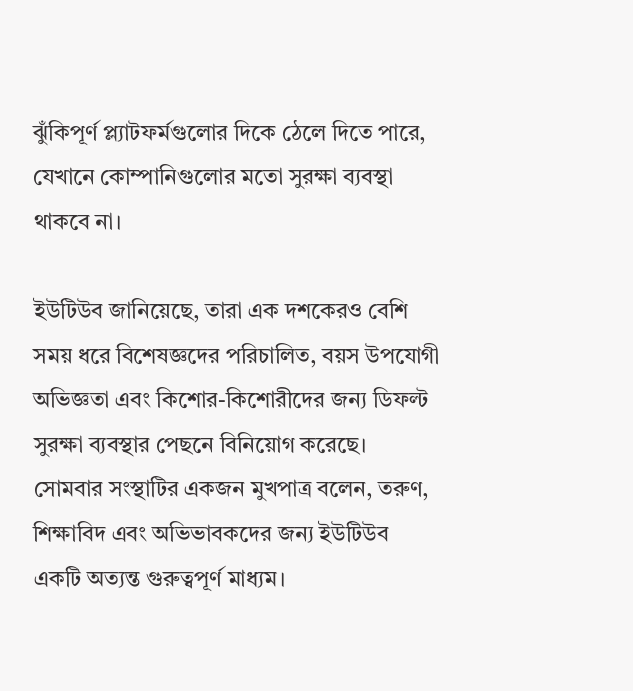ঝুঁকিপূর্ণ প্ল্যাটফর্মগুলোর দিকে ঠেলে দিতে পারে, যেখানে কোম্পানিগুলোর মতো সুরক্ষা ব্যবস্থা থাকবে না।

ইউটিউব জানিয়েছে, তারা এক দশকেরও বেশি সময় ধরে বিশেষজ্ঞদের পরিচালিত, বয়স উপযোগী অভিজ্ঞতা এবং কিশোর-কিশোরীদের জন্য ডিফল্ট সুরক্ষা ব্যবস্থার পেছনে বিনিয়োগ করেছে। সোমবার সংস্থাটির একজন মুখপাত্র বলেন, তরুণ, শিক্ষাবিদ এবং অভিভাবকদের জন্য ইউটিউব একটি অত্যন্ত গুরুত্বপূর্ণ মাধ্যম।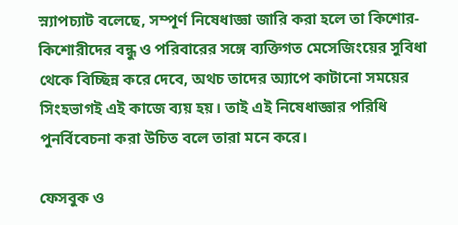স্ন্যাপচ্যাট বলেছে, সম্পূর্ণ নিষেধাজ্ঞা জারি করা হলে তা কিশোর-কিশোরীদের বন্ধু ও পরিবারের সঙ্গে ব্যক্তিগত মেসেজিংয়ের সুবিধা থেকে বিচ্ছিন্ন করে দেবে, অথচ তাদের অ্যাপে কাটানো সময়ের সিংহভাগই এই কাজে ব্যয় হয়। তাই এই নিষেধাজ্ঞার পরিধি পুনর্বিবেচনা করা উচিত বলে তারা মনে করে।

ফেসবুক ও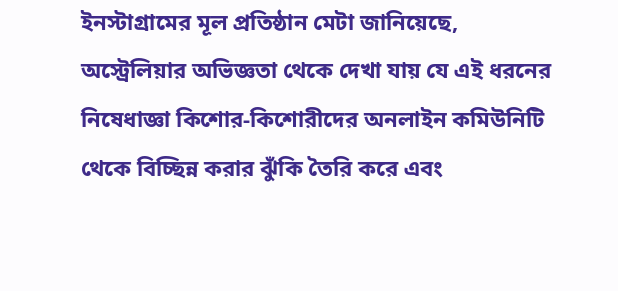ইনস্টাগ্রামের মূল প্রতিষ্ঠান মেটা জানিয়েছে, অস্ট্রেলিয়ার অভিজ্ঞতা থেকে দেখা যায় যে এই ধরনের নিষেধাজ্ঞা কিশোর-কিশোরীদের অনলাইন কমিউনিটি থেকে বিচ্ছিন্ন করার ঝুঁকি তৈরি করে এবং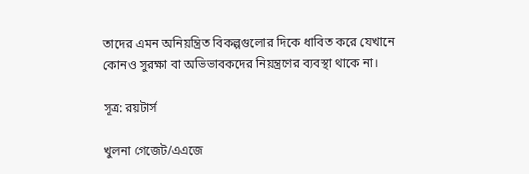তাদের এমন অনিয়ন্ত্রিত বিকল্পগুলোর দিকে ধাবিত করে যেখানে কোনও সুরক্ষা বা অভিভাবকদের নিয়ন্ত্রণের ব্যবস্থা থাকে না।

সূত্র: রয়টার্স

খুলনা গেজেট/এএজে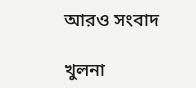আরও সংবাদ

খুলনা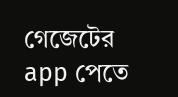গেজেটের app পেতে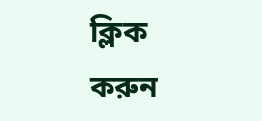ক্লিক করুন